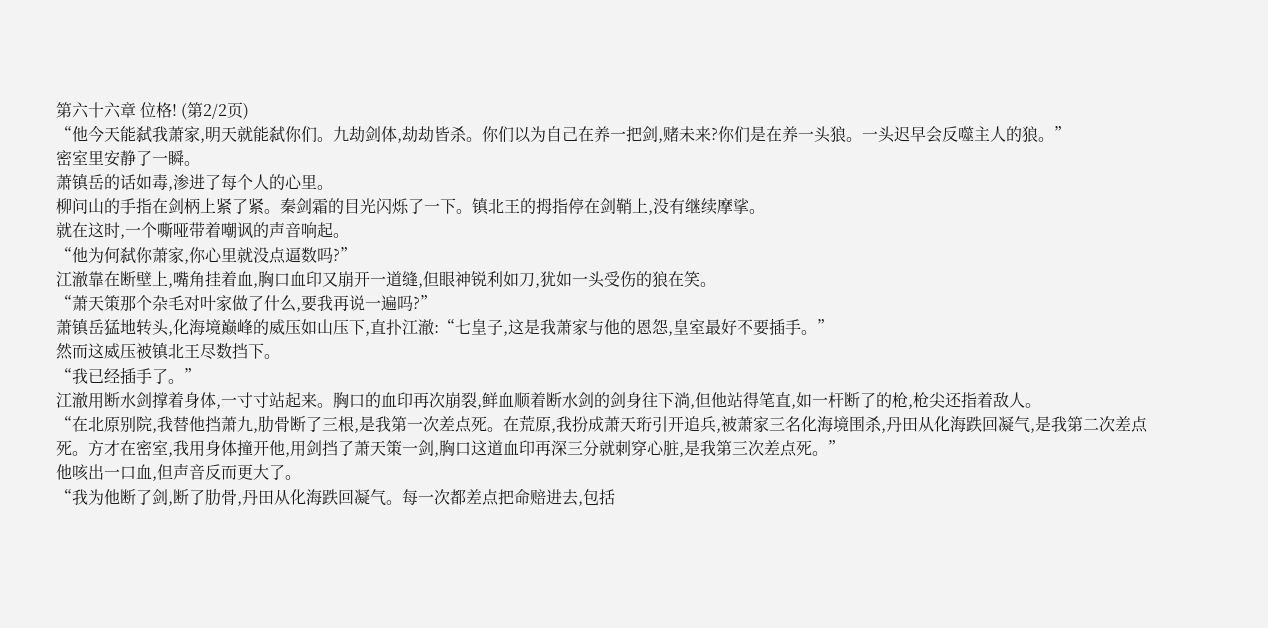第六十六章 位格! (第2/2页)
“他今天能弑我萧家,明天就能弑你们。九劫剑体,劫劫皆杀。你们以为自己在养一把剑,赌未来?你们是在养一头狼。一头迟早会反噬主人的狼。”
密室里安静了一瞬。
萧镇岳的话如毒,渗进了每个人的心里。
柳问山的手指在剑柄上紧了紧。秦剑霜的目光闪烁了一下。镇北王的拇指停在剑鞘上,没有继续摩挲。
就在这时,一个嘶哑带着嘲讽的声音响起。
“他为何弑你萧家,你心里就没点逼数吗?”
江澈靠在断壁上,嘴角挂着血,胸口血印又崩开一道缝,但眼神锐利如刀,犹如一头受伤的狼在笑。
“萧天策那个杂毛对叶家做了什么,要我再说一遍吗?”
萧镇岳猛地转头,化海境巅峰的威压如山压下,直扑江澈:“七皇子,这是我萧家与他的恩怨,皇室最好不要插手。”
然而这威压被镇北王尽数挡下。
“我已经插手了。”
江澈用断水剑撑着身体,一寸寸站起来。胸口的血印再次崩裂,鲜血顺着断水剑的剑身往下淌,但他站得笔直,如一杆断了的枪,枪尖还指着敌人。
“在北原别院,我替他挡萧九,肋骨断了三根,是我第一次差点死。在荒原,我扮成萧天珩引开追兵,被萧家三名化海境围杀,丹田从化海跌回凝气,是我第二次差点死。方才在密室,我用身体撞开他,用剑挡了萧天策一剑,胸口这道血印再深三分就刺穿心脏,是我第三次差点死。”
他咳出一口血,但声音反而更大了。
“我为他断了剑,断了肋骨,丹田从化海跌回凝气。每一次都差点把命赔进去,包括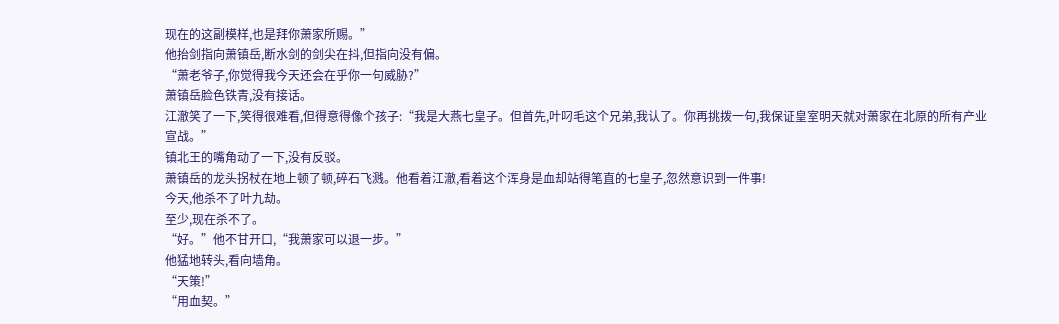现在的这副模样,也是拜你萧家所赐。”
他抬剑指向萧镇岳,断水剑的剑尖在抖,但指向没有偏。
“萧老爷子,你觉得我今天还会在乎你一句威胁?”
萧镇岳脸色铁青,没有接话。
江澈笑了一下,笑得很难看,但得意得像个孩子:“我是大燕七皇子。但首先,叶叼毛这个兄弟,我认了。你再挑拨一句,我保证皇室明天就对萧家在北原的所有产业宣战。”
镇北王的嘴角动了一下,没有反驳。
萧镇岳的龙头拐杖在地上顿了顿,碎石飞溅。他看着江澈,看着这个浑身是血却站得笔直的七皇子,忽然意识到一件事!
今天,他杀不了叶九劫。
至少,现在杀不了。
“好。”他不甘开口,“我萧家可以退一步。”
他猛地转头,看向墙角。
“天策!”
“用血契。”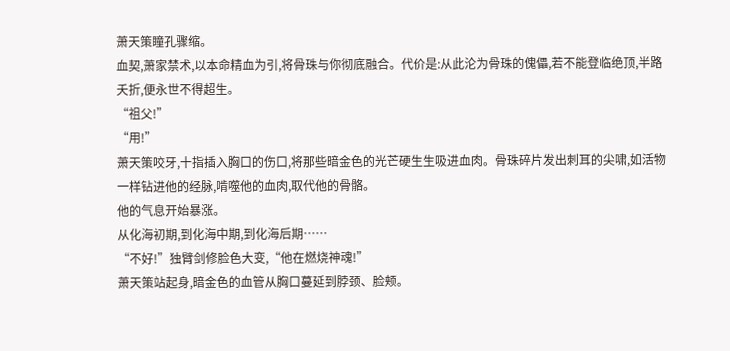萧天策瞳孔骤缩。
血契,萧家禁术,以本命精血为引,将骨珠与你彻底融合。代价是:从此沦为骨珠的傀儡,若不能登临绝顶,半路夭折,便永世不得超生。
“祖父!”
“用!”
萧天策咬牙,十指插入胸口的伤口,将那些暗金色的光芒硬生生吸进血肉。骨珠碎片发出刺耳的尖啸,如活物一样钻进他的经脉,啃噬他的血肉,取代他的骨骼。
他的气息开始暴涨。
从化海初期,到化海中期,到化海后期……
“不好!”独臂剑修脸色大变,“他在燃烧神魂!”
萧天策站起身,暗金色的血管从胸口蔓延到脖颈、脸颊。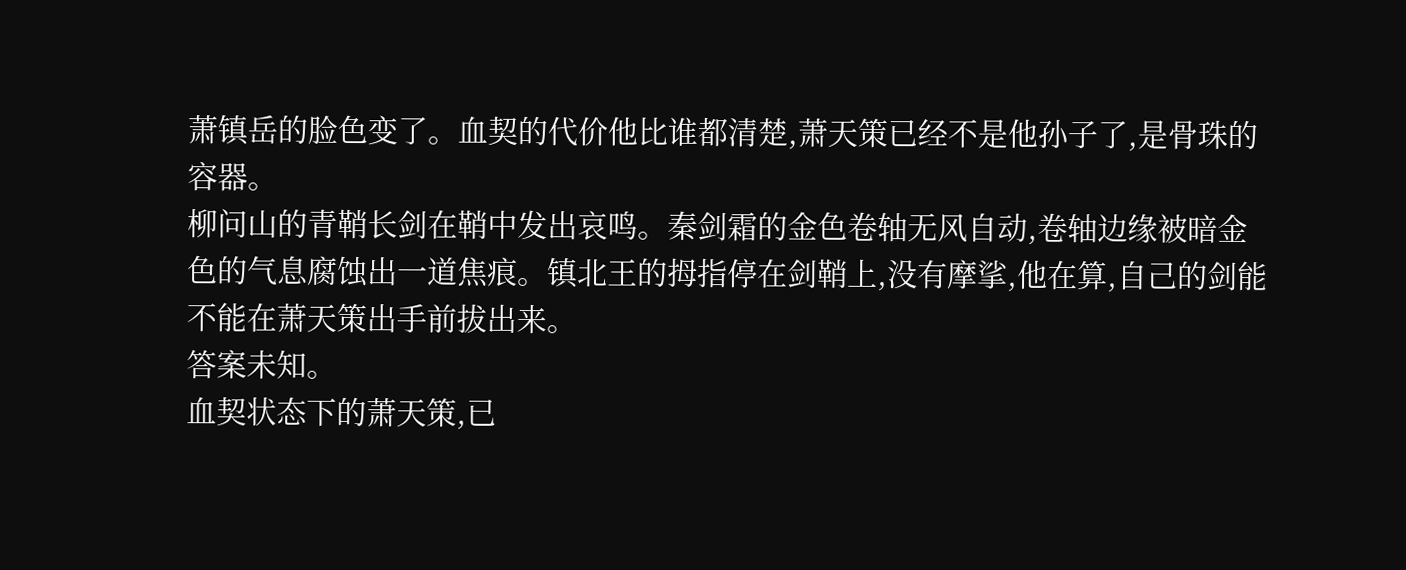萧镇岳的脸色变了。血契的代价他比谁都清楚,萧天策已经不是他孙子了,是骨珠的容器。
柳问山的青鞘长剑在鞘中发出哀鸣。秦剑霜的金色卷轴无风自动,卷轴边缘被暗金色的气息腐蚀出一道焦痕。镇北王的拇指停在剑鞘上,没有摩挲,他在算,自己的剑能不能在萧天策出手前拔出来。
答案未知。
血契状态下的萧天策,已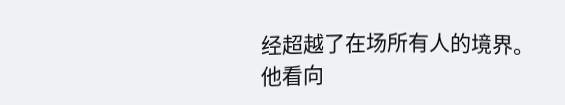经超越了在场所有人的境界。
他看向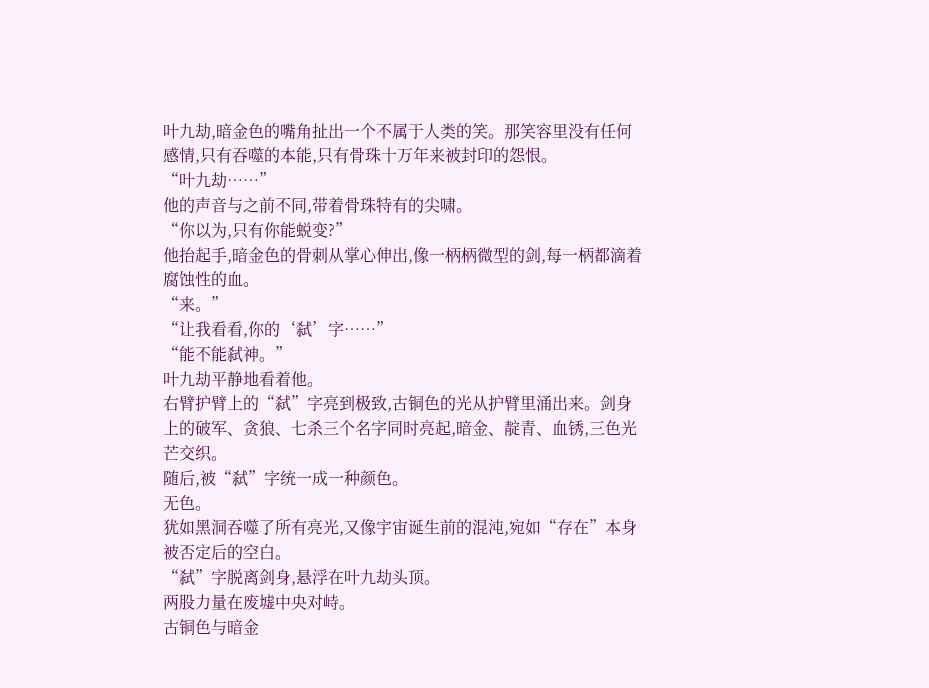叶九劫,暗金色的嘴角扯出一个不属于人类的笑。那笑容里没有任何感情,只有吞噬的本能,只有骨珠十万年来被封印的怨恨。
“叶九劫……”
他的声音与之前不同,带着骨珠特有的尖啸。
“你以为,只有你能蜕变?”
他抬起手,暗金色的骨刺从掌心伸出,像一柄柄微型的剑,每一柄都滴着腐蚀性的血。
“来。”
“让我看看,你的‘弑’字……”
“能不能弑神。”
叶九劫平静地看着他。
右臂护臂上的“弑”字亮到极致,古铜色的光从护臂里涌出来。剑身上的破军、贪狼、七杀三个名字同时亮起,暗金、靛青、血锈,三色光芒交织。
随后,被“弑”字统一成一种颜色。
无色。
犹如黑洞吞噬了所有亮光,又像宇宙诞生前的混沌,宛如“存在”本身被否定后的空白。
“弑”字脱离剑身,悬浮在叶九劫头顶。
两股力量在废墟中央对峙。
古铜色与暗金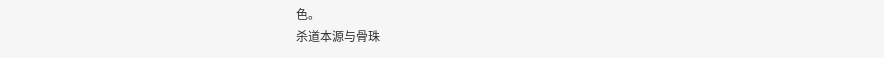色。
杀道本源与骨珠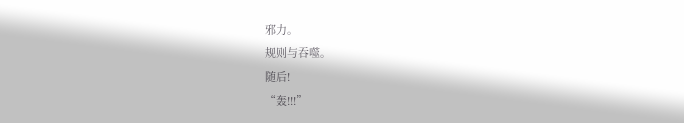邪力。
规则与吞噬。
随后!
“轰!!!”